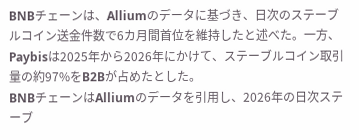BNBチェーンは、Alliumのデータに基づき、日次のステーブルコイン送金件数で6カ月間首位を維持したと述べた。一方、Paybisは2025年から2026年にかけて、ステーブルコイン取引量の約97%をB2Bが占めたとした。
BNBチェーンはAlliumのデータを引用し、2026年の日次ステーブ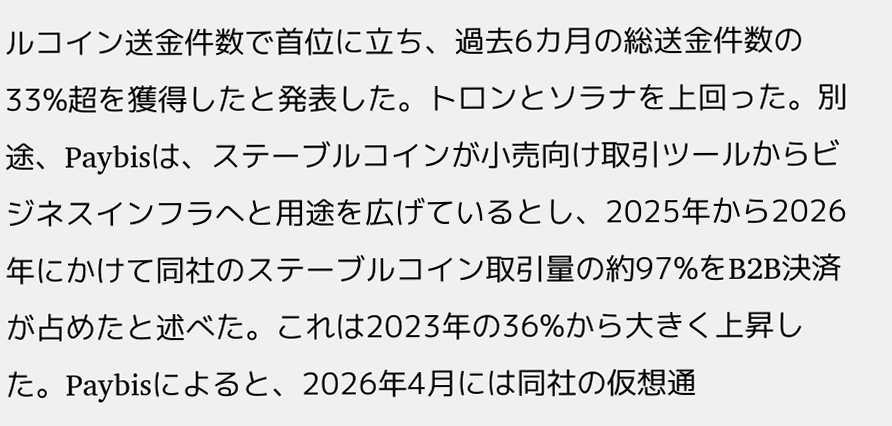ルコイン送金件数で首位に立ち、過去6カ月の総送金件数の33%超を獲得したと発表した。トロンとソラナを上回った。別途、Paybisは、ステーブルコインが小売向け取引ツールからビジネスインフラへと用途を広げているとし、2025年から2026年にかけて同社のステーブルコイン取引量の約97%をB2B決済が占めたと述べた。これは2023年の36%から大きく上昇した。Paybisによると、2026年4月には同社の仮想通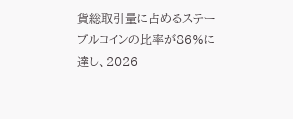貨総取引量に占めるステーブルコインの比率が86%に達し、2026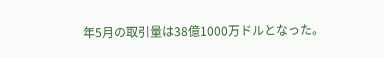年5月の取引量は38億1000万ドルとなった。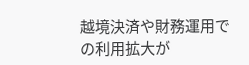越境決済や財務運用での利用拡大が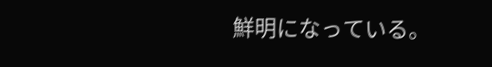鮮明になっている。